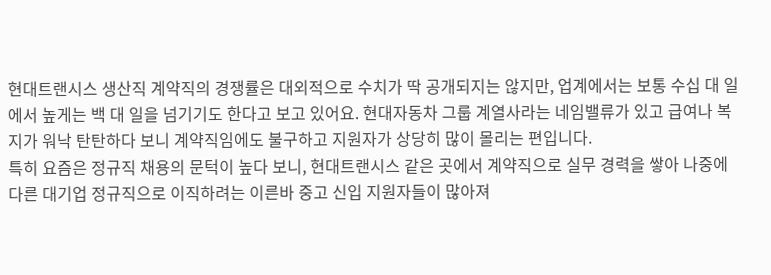현대트랜시스 생산직 계약직의 경쟁률은 대외적으로 수치가 딱 공개되지는 않지만, 업계에서는 보통 수십 대 일에서 높게는 백 대 일을 넘기기도 한다고 보고 있어요. 현대자동차 그룹 계열사라는 네임밸류가 있고 급여나 복지가 워낙 탄탄하다 보니 계약직임에도 불구하고 지원자가 상당히 많이 몰리는 편입니다.
특히 요즘은 정규직 채용의 문턱이 높다 보니, 현대트랜시스 같은 곳에서 계약직으로 실무 경력을 쌓아 나중에 다른 대기업 정규직으로 이직하려는 이른바 중고 신입 지원자들이 많아져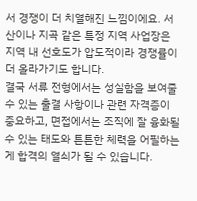서 경쟁이 더 치열해진 느낌이에요. 서산이나 지곡 같은 특정 지역 사업장은 지역 내 선호도가 압도적이라 경쟁률이 더 올라가기도 합니다.
결국 서류 전형에서는 성실함을 보여줄 수 있는 출결 사항이나 관련 자격증이 중요하고, 면접에서는 조직에 잘 융화될 수 있는 태도와 튼튼한 체력을 어필하는 게 합격의 열쇠가 될 수 있습니다.